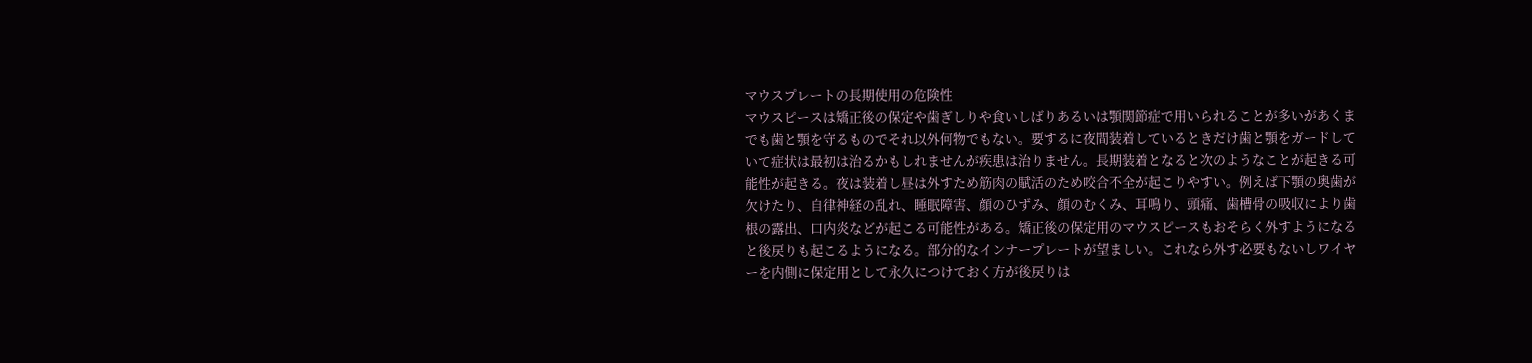マウスプレートの長期使用の危険性
マウスピースは矯正後の保定や歯ぎしりや食いしばりあるいは顎関節症で用いられることが多いがあくまでも歯と顎を守るものでそれ以外何物でもない。要するに夜間装着しているときだけ歯と顎をガードしていて症状は最初は治るかもしれませんが疾患は治りません。長期装着となると次のようなことが起きる可能性が起きる。夜は装着し昼は外すため筋肉の賦活のため咬合不全が起こりやすい。例えば下顎の奥歯が欠けたり、自律神経の乱れ、睡眠障害、顔のひずみ、顔のむくみ、耳鳴り、頭痛、歯槽骨の吸収により歯根の露出、口内炎などが起こる可能性がある。矯正後の保定用のマウスピースもおそらく外すようになると後戻りも起こるようになる。部分的なインナープレートが望ましい。これなら外す必要もないしワイヤーを内側に保定用として永久につけておく方が後戻りは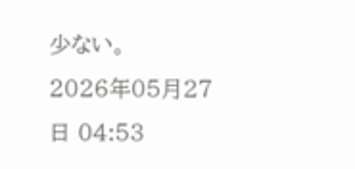少ない。
2026年05月27日 04:53